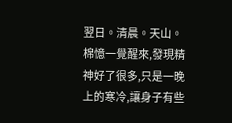翌日。清晨。天山。
棉憶一覺醒來,發現精神好了很多,只是一晚上的寒冷,讓身子有些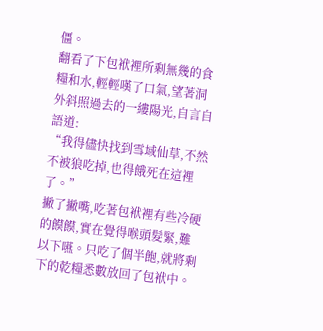僵。
翻看了下包袱裡所剩無幾的食糧和水,輕輕嘆了口氣,望著洞外斜照過去的一縷陽光,自言自語道:
“我得儘快找到雪域仙草,不然不被狼吃掉,也得餓死在這裡了。”
撇了撇嘴,吃著包袱裡有些冷硬的饃饃,實在覺得喉頭髮緊,難以下嚥。只吃了個半飽,就將剩下的乾糧悉數放回了包袱中。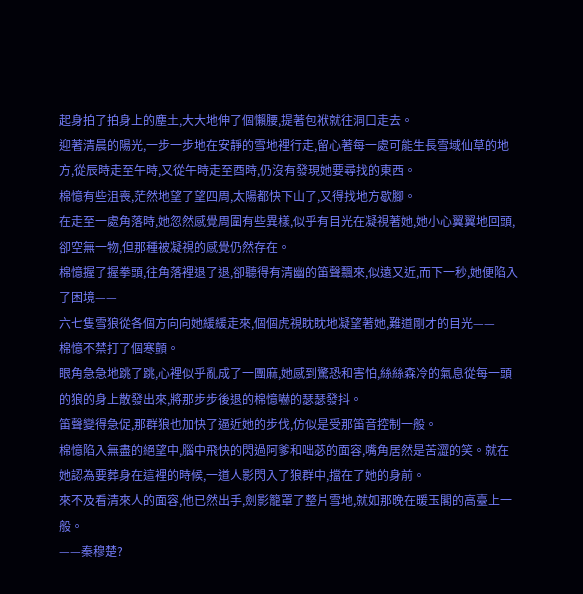起身拍了拍身上的塵土,大大地伸了個懶腰,提著包袱就往洞口走去。
迎著清晨的陽光,一步一步地在安靜的雪地裡行走,留心著每一處可能生長雪域仙草的地方,從辰時走至午時,又從午時走至酉時,仍沒有發現她要尋找的東西。
棉憶有些沮喪,茫然地望了望四周,太陽都快下山了,又得找地方歇腳。
在走至一處角落時,她忽然感覺周圍有些異樣,似乎有目光在凝視著她,她小心翼翼地回頭,卻空無一物,但那種被凝視的感覺仍然存在。
棉憶握了握拳頭,往角落裡退了退,卻聽得有清幽的笛聲飄來,似遠又近,而下一秒,她便陷入了困境——
六七隻雪狼從各個方向向她緩緩走來,個個虎視眈眈地凝望著她,難道剛才的目光——
棉憶不禁打了個寒顫。
眼角急急地跳了跳,心裡似乎亂成了一團麻,她感到驚恐和害怕,絲絲森冷的氣息從每一頭的狼的身上散發出來,將那步步後退的棉憶嚇的瑟瑟發抖。
笛聲變得急促,那群狼也加快了逼近她的步伐,仿似是受那笛音控制一般。
棉憶陷入無盡的絕望中,腦中飛快的閃過阿爹和咄苾的面容,嘴角居然是苦澀的笑。就在她認為要葬身在這裡的時候,一道人影閃入了狼群中,擋在了她的身前。
來不及看清來人的面容,他已然出手,劍影籠罩了整片雪地,就如那晚在暖玉閣的高臺上一般。
——秦穆楚?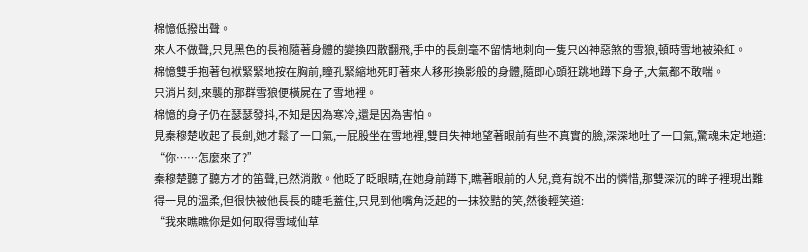棉憶低撥出聲。
來人不做聲,只見黑色的長袍隨著身體的變換四散翻飛,手中的長劍毫不留情地刺向一隻只凶神惡煞的雪狼,頓時雪地被染紅。
棉憶雙手抱著包袱緊緊地按在胸前,瞳孔緊縮地死盯著來人移形換影般的身體,隨即心頭狂跳地蹲下身子,大氣都不敢喘。
只消片刻,來襲的那群雪狼便橫屍在了雪地裡。
棉憶的身子仍在瑟瑟發抖,不知是因為寒冷,還是因為害怕。
見秦穆楚收起了長劍,她才鬆了一口氣,一屁股坐在雪地裡,雙目失神地望著眼前有些不真實的臉,深深地吐了一口氣,驚魂未定地道:
“你……怎麼來了?”
秦穆楚聽了聽方才的笛聲,已然消散。他眨了眨眼睛,在她身前蹲下,瞧著眼前的人兒,竟有說不出的憐惜,那雙深沉的眸子裡現出難得一見的溫柔,但很快被他長長的睫毛蓋住,只見到他嘴角泛起的一抹狡黠的笑,然後輕笑道:
“我來瞧瞧你是如何取得雪域仙草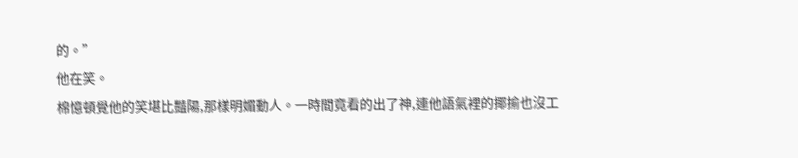的。”
他在笑。
棉憶頓覺他的笑堪比豔陽,那樣明媚動人。一時間竟看的出了神,連他語氣裡的揶揄也沒工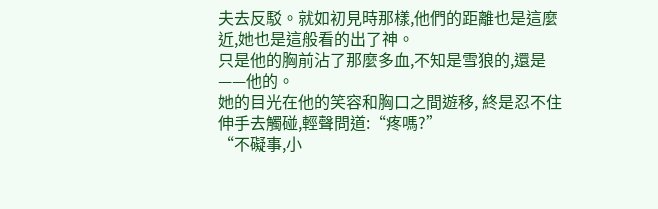夫去反駁。就如初見時那樣,他們的距離也是這麼近,她也是這般看的出了神。
只是他的胸前沾了那麼多血,不知是雪狼的,還是——他的。
她的目光在他的笑容和胸口之間遊移, 終是忍不住伸手去觸碰,輕聲問道:“疼嗎?”
“不礙事,小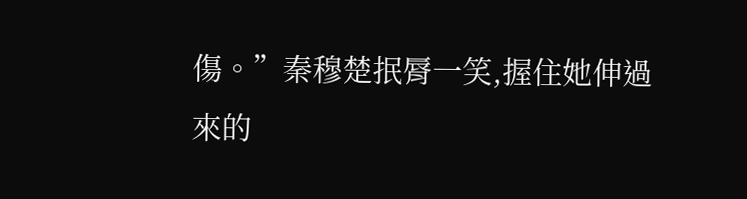傷。”秦穆楚抿脣一笑,握住她伸過來的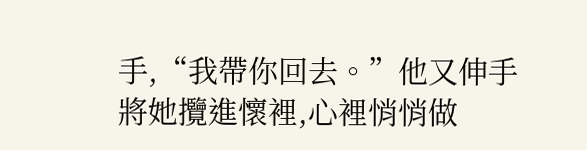手,“我帶你回去。”他又伸手將她攬進懷裡,心裡悄悄做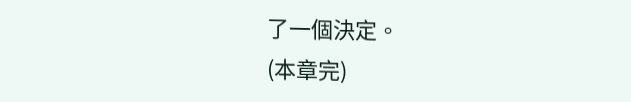了一個決定。
(本章完)